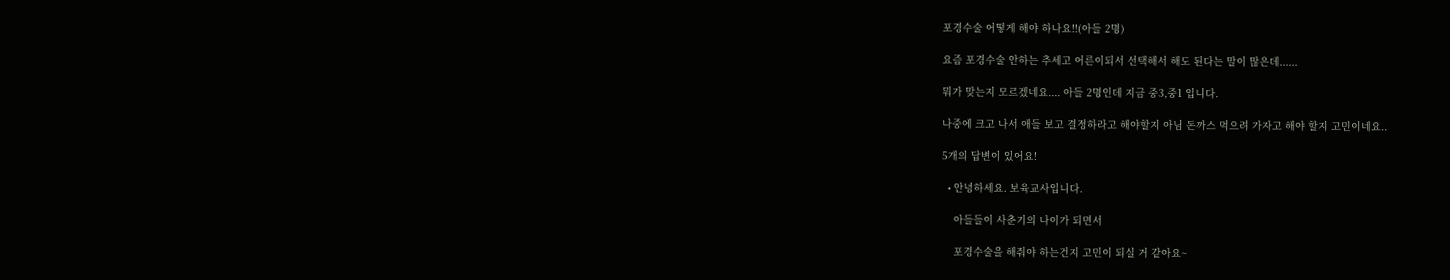포경수술 어떻게 해야 하나요!!(아들 2명)

요즘 포경수술 안하는 추세고 어른이되서 선택해서 해도 된다는 말이 많은데......

뭐가 맞는지 모르겠네요.... 아들 2명인데 지금 중3,중1 입니다.

나중에 크고 나서 애들 보고 결정하라고 해야할지 아님 돈까스 먹으려 가자고 해야 할지 고민이네요..

5개의 답변이 있어요!

  • 안녕하세요. 보육교사입니다.

    아들들이 사춘기의 나이가 되면서

    포경수술을 해줘야 하는건지 고민이 되실 거 같아요~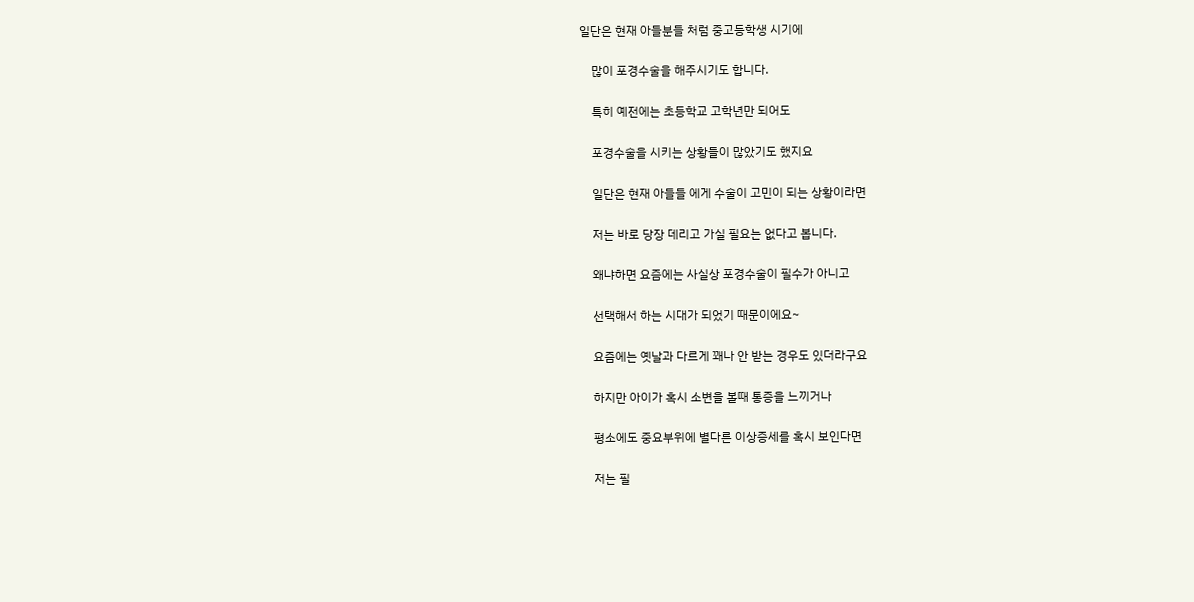일단은 현재 아들분들 처럼 중고등학생 시기에

    많이 포경수술을 해주시기도 합니다.

    특히 예전에는 초등학교 고학년만 되어도

    포경수술을 시키는 상황들이 많았기도 했지요

    일단은 현재 아들들 에게 수술이 고민이 되는 상황이라면

    저는 바로 당장 데리고 가실 필요는 없다고 봅니다.

    왜냐하면 요즘에는 사실상 포경수술이 필수가 아니고

    선택해서 하는 시대가 되었기 때문이에요~

    요즘에는 옛날과 다르게 꽤나 안 받는 경우도 있더라구요

    하지만 아이가 혹시 소변을 볼때 통증을 느끼거나

    평소에도 중요부위에 별다른 이상증세를 혹시 보인다면

    저는 필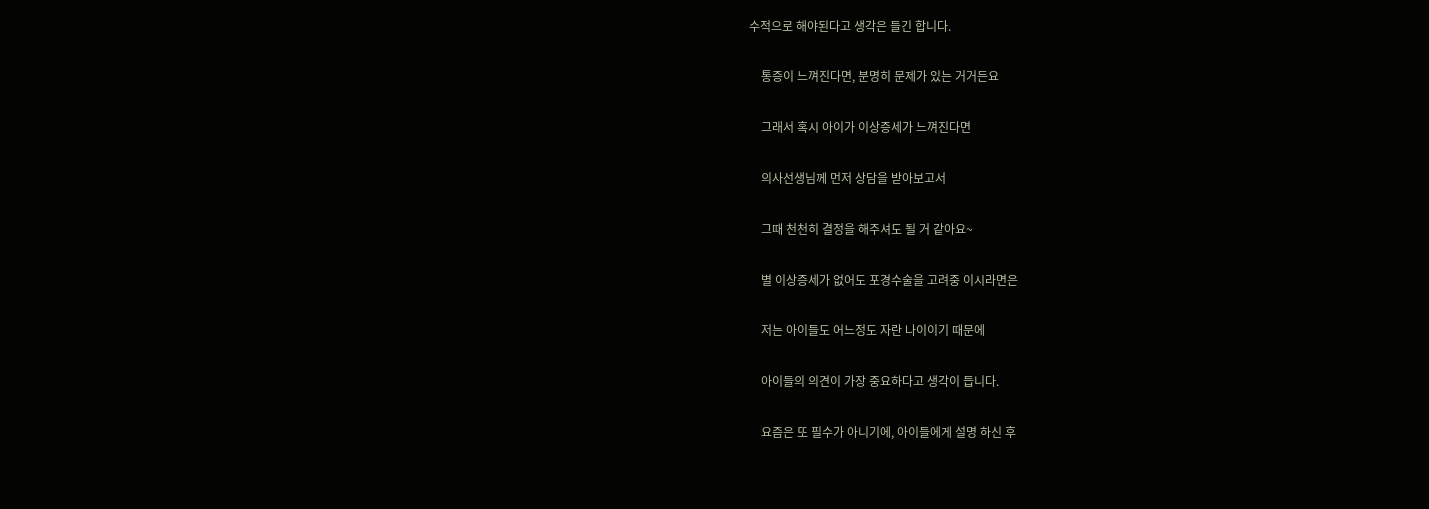수적으로 해야된다고 생각은 들긴 합니다.

    통증이 느껴진다면, 분명히 문제가 있는 거거든요

    그래서 혹시 아이가 이상증세가 느껴진다면

    의사선생님께 먼저 상담을 받아보고서

    그때 천천히 결정을 해주셔도 될 거 같아요~

    별 이상증세가 없어도 포경수술을 고려중 이시라면은

    저는 아이들도 어느정도 자란 나이이기 때문에

    아이들의 의견이 가장 중요하다고 생각이 듭니다.

    요즘은 또 필수가 아니기에, 아이들에게 설명 하신 후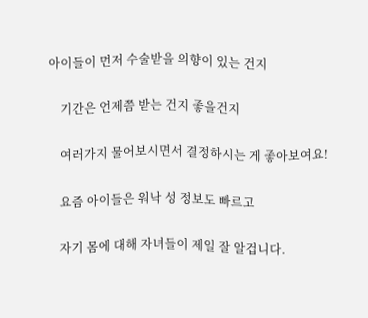아이들이 먼저 수술받을 의향이 있는 건지

    기간은 언제쯤 받는 건지 좋을건지

    여러가지 물어보시면서 결정하시는 게 좋아보여요!

    요즘 아이들은 워낙 성 정보도 빠르고

    자기 몸에 대해 자녀들이 제일 잘 알겁니다.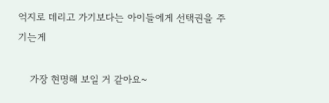억지로 데리고 가기보다는 아이들에게 선택권을 주기는게

    가장 현명해 보일 거 같아요~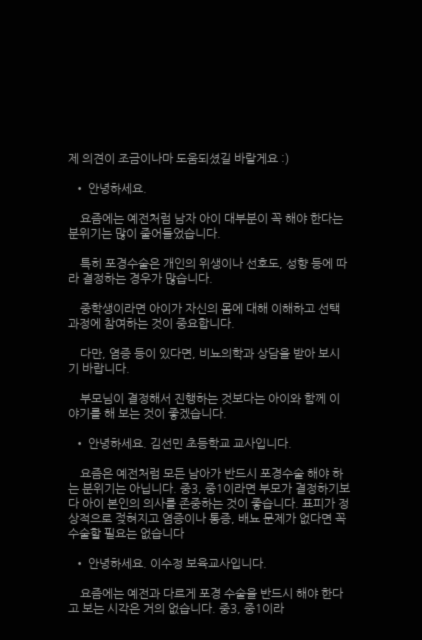제 의견이 조금이나마 도움되셨길 바랄게요 :)

  • 안녕하세요.

    요즘에는 예전처럼 남자 아이 대부분이 꼭 해야 한다는 분위기는 많이 줄어들었습니다.

    특히 포경수술은 개인의 위생이나 선호도, 성향 등에 따라 결정하는 경우가 많습니다.

    중학생이라면 아이가 자신의 몸에 대해 이해하고 선택 과정에 참여하는 것이 중요합니다.

    다만, 염증 등이 있다면, 비뇨의학과 상담을 받아 보시기 바랍니다.

    부모님이 결정해서 진행하는 것보다는 아이와 함께 이야기를 해 보는 것이 좋겠습니다.

  • 안녕하세요. 김선민 초등학교 교사입니다.

    요즘은 예전처럼 모든 남아가 반드시 포경수술 해야 하는 분위기는 아닙니다. 중3, 중1이라면 부모가 결정하기보다 아이 본인의 의사를 존중하는 것이 좋습니다. 표피가 정상적으로 젖혀지고 염증이나 통증, 배뇨 문제가 없다면 꼭 수술할 필요는 없습니다

  • 안녕하세요. 이수정 보육교사입니다.

    요즘에는 예전과 다르게 포경 수술을 반드시 해야 한다고 보는 시각은 거의 없습니다. 중3, 중1이라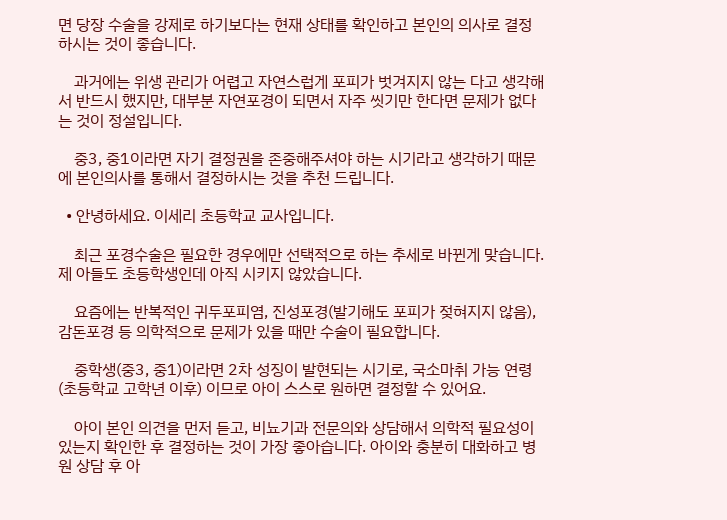면 당장 수술을 강제로 하기보다는 현재 상태를 확인하고 본인의 의사로 결정하시는 것이 좋습니다.

    과거에는 위생 관리가 어렵고 자연스럽게 포피가 벗겨지지 않는 다고 생각해서 반드시 했지만, 대부분 자연포경이 되면서 자주 씻기만 한다면 문제가 없다는 것이 정설입니다.

    중3, 중1이라면 자기 결정권을 존중해주셔야 하는 시기라고 생각하기 때문에 본인의사를 통해서 결정하시는 것을 추천 드립니다.

  • 안녕하세요. 이세리 초등학교 교사입니다.

    최근 포경수술은 필요한 경우에만 선택적으로 하는 추세로 바뀐게 맞습니다. 제 아들도 초등학생인데 아직 시키지 않았습니다.

    요즘에는 반복적인 귀두포피염, 진성포경(발기해도 포피가 젖혀지지 않음), 감돈포경 등 의학적으로 문제가 있을 때만 수술이 필요합니다.

    중학생(중3, 중1)이라면 2차 성징이 발현되는 시기로, 국소마취 가능 연령 (초등학교 고학년 이후) 이므로 아이 스스로 원하면 결정할 수 있어요.

    아이 본인 의견을 먼저 듣고, 비뇨기과 전문의와 상담해서 의학적 필요성이 있는지 확인한 후 결정하는 것이 가장 좋아습니다. 아이와 충분히 대화하고 병원 상담 후 아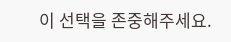이 선택을 존중해주세요.